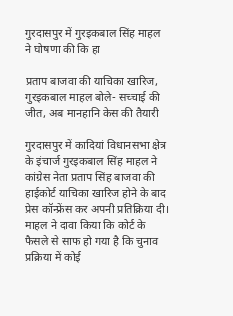गुरदासपुर में गुरइकबाल सिंह माहल ने घोषणा की कि हा

प्रताप बाजवा की याचिका खारिज, गुरइकबाल माहल बोले- सच्चाई की जीत, अब मानहानि केस की तैयारी

गुरदासपुर में कादियां विधानसभा क्षेत्र के इंचार्ज गुरइकबाल सिंह माहल ने कांग्रेस नेता प्रताप सिंह बाजवा की हाईकोर्ट याचिका खारिज होने के बाद प्रेस कॉन्फ्रेंस कर अपनी प्रतिक्रिया दी। माहल ने दावा किया कि कोर्ट के फैसले से साफ हो गया है कि चुनाव प्रक्रिया में कोई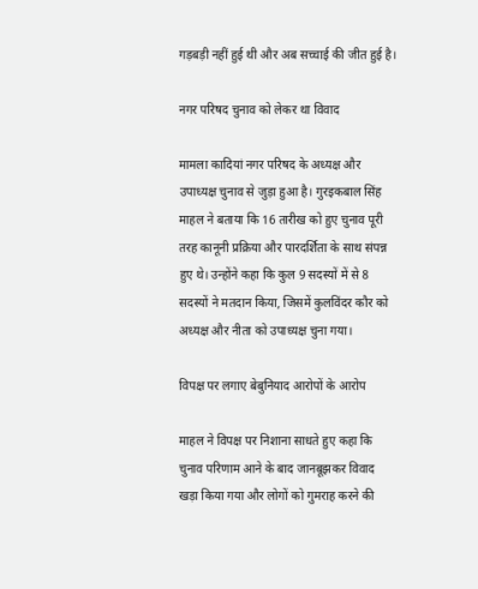गड़बड़ी नहीं हुई थी और अब सच्चाई की जीत हुई है।

नगर परिषद चुनाव को लेकर था विवाद

मामला कादियां नगर परिषद के अध्यक्ष और उपाध्यक्ष चुनाव से जुड़ा हुआ है। गुरइकबाल सिंह माहल ने बताया कि 16 तारीख को हुए चुनाव पूरी तरह कानूनी प्रक्रिया और पारदर्शिता के साथ संपन्न हुए थे। उन्होंने कहा कि कुल 9 सदस्यों में से 8 सदस्यों ने मतदान किया, जिसमें कुलविंदर कौर को अध्यक्ष और नीता को उपाध्यक्ष चुना गया।

विपक्ष पर लगाए बेबुनियाद आरोपों के आरोप

माहल ने विपक्ष पर निशाना साधते हुए कहा कि चुनाव परिणाम आने के बाद जानबूझकर विवाद खड़ा किया गया और लोगों को गुमराह करने की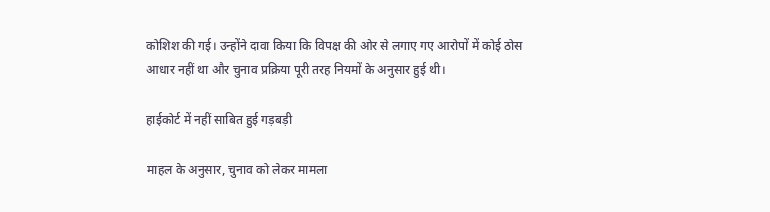कोशिश की गई। उन्होंने दावा किया कि विपक्ष की ओर से लगाए गए आरोपों में कोई ठोस आधार नहीं था और चुनाव प्रक्रिया पूरी तरह नियमों के अनुसार हुई थी।

हाईकोर्ट में नहीं साबित हुई गड़बड़ी

माहल के अनुसार, चुनाव को लेकर मामला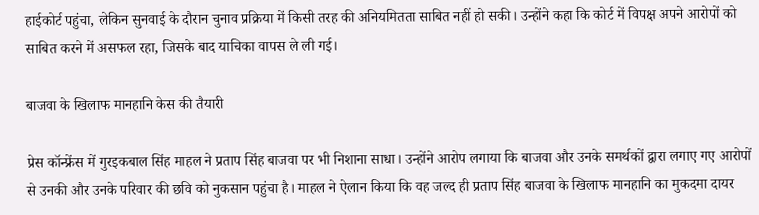हाईकोर्ट पहुंचा, लेकिन सुनवाई के दौरान चुनाव प्रक्रिया में किसी तरह की अनियमितता साबित नहीं हो सकी। उन्होंने कहा कि कोर्ट में विपक्ष अपने आरोपों को साबित करने में असफल रहा, जिसके बाद याचिका वापस ले ली गई।

बाजवा के खिलाफ मानहानि केस की तैयारी

प्रेस कॉन्फ्रेंस में गुरइकबाल सिंह माहल ने प्रताप सिंह बाजवा पर भी निशाना साधा। उन्होंने आरोप लगाया कि बाजवा और उनके समर्थकों द्वारा लगाए गए आरोपों से उनकी और उनके परिवार की छवि को नुकसान पहुंचा है। माहल ने ऐलान किया कि वह जल्द ही प्रताप सिंह बाजवा के खिलाफ मानहानि का मुकदमा दायर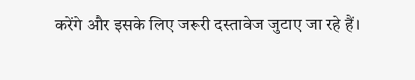करेंगे और इसके लिए जरूरी दस्तावेज जुटाए जा रहे हैं।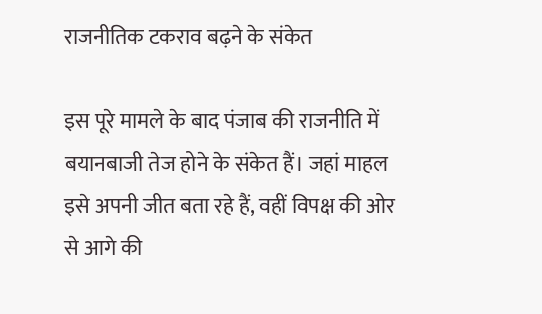राजनीतिक टकराव बढ़ने के संकेत

इस पूरे मामले के बाद पंजाब की राजनीति में बयानबाजी तेज होने के संकेत हैं। जहां माहल इसे अपनी जीत बता रहे हैं, वहीं विपक्ष की ओर से आगे की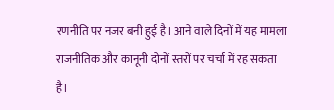रणनीति पर नजर बनी हुई है। आने वाले दिनों में यह मामला राजनीतिक और कानूनी दोनों स्तरों पर चर्चा में रह सकता है।